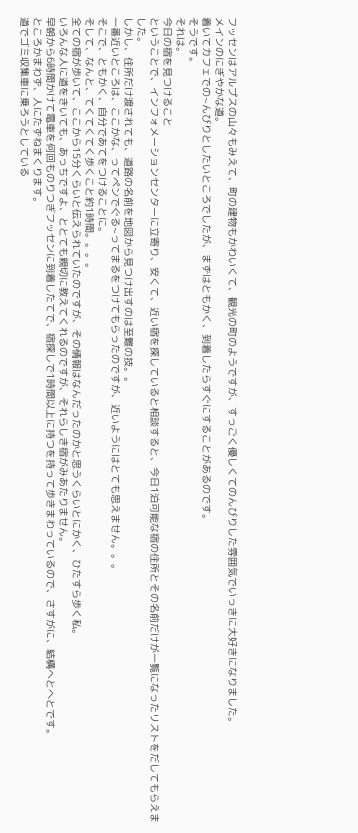フッセンはアルプスの山々もみえて、町の建物もかわいくて、観光の町のようですが、すっごく優しくてのんびりした雰囲気でいっきに大好きになりました。
メインのにぎやかな道。
着いてカフェでの~んびりとしたいところでしたが、まずはともかく、到着したらすぐにすることがあるのです。
そうです。
それは。
今日の宿を見つけること
ということで、インフォメーションセンターに立寄り、安くて、近い宿を探していると相談すると、今日1泊可能な宿の住所とその名前だけが一覧になったリストをだしてもらえました。
しかし、住所だけ渡されても、道路の名前を地図から見つけ出すのは至難の技。。
一番近いところは、ここかな、ってペンでぐる~ってまるをつけてもらったのですが、近いようにはとても思えません。。。
そこで、ともかく、自分であてをつけることに。
そして、なんと、てくてくてく歩くこと約1時間。。。。
全ての宿が歩いて、ここから15分くらいと伝えられていたのですが、その情報はなんだったのかと思うくらいとにかく、ひたすら歩く私。
いろんな人に道をきいても、あっちですよ、ととても親切に教えてくれるのですが、それらしき宿がみあたりません。
早朝から6時間かけて電車を何回ものりつぎフッセンに到着したてで、宿探しで1時間以上に持つを持って歩きまわっているので、さすがに、結構へとへとです。
ところかまわず、人にたずねまくります。
道でゴミ収集車に乗ろうとしている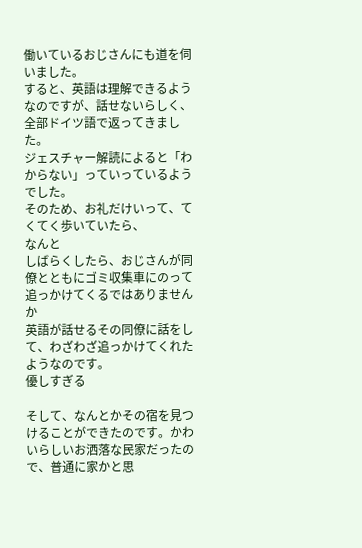働いているおじさんにも道を伺いました。
すると、英語は理解できるようなのですが、話せないらしく、全部ドイツ語で返ってきました。
ジェスチャー解読によると「わからない」っていっているようでした。
そのため、お礼だけいって、てくてく歩いていたら、
なんと
しばらくしたら、おじさんが同僚とともにゴミ収集車にのって追っかけてくるではありませんか
英語が話せるその同僚に話をして、わざわざ追っかけてくれたようなのです。
優しすぎる

そして、なんとかその宿を見つけることができたのです。かわいらしいお洒落な民家だったので、普通に家かと思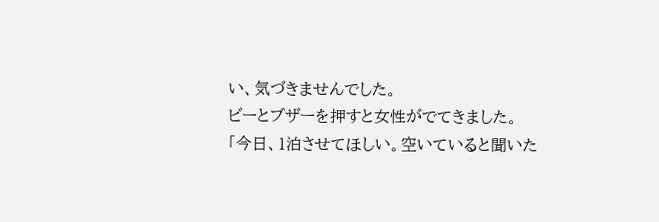い、気づきませんでした。
ビーとブザーを押すと女性がでてきました。
「今日、1泊させてほしい。空いていると聞いた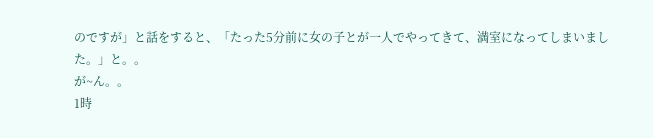のですが」と話をすると、「たった5分前に女の子とが一人でやってきて、満室になってしまいました。」と。。
が~ん。。
1時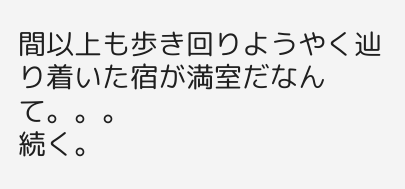間以上も歩き回りようやく辿り着いた宿が満室だなんて。。。
続く。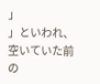」
」といわれ、空いていた前の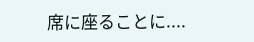席に座ることに....